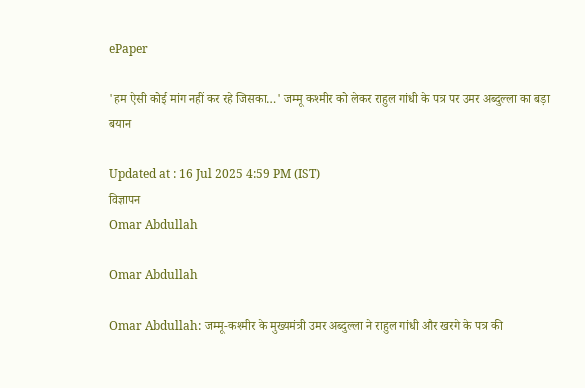ePaper

'हम ऐसी कोई मांग नहीं कर रहे जिसका…' जम्मू कश्मीर को लेकर राहुल गांधी के पत्र पर उमर अब्दुल्ला का बड़ा बयान

Updated at : 16 Jul 2025 4:59 PM (IST)
विज्ञापन
Omar Abdullah

Omar Abdullah

Omar Abdullah: जम्मू-कश्मीर के मुख्यमंत्री उमर अब्दुल्ला ने राहुल गांधी और खरगे के पत्र की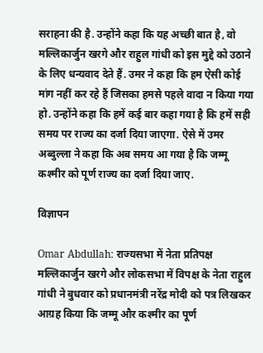सराहना की है. उन्होंने कहा कि यह अच्छी बात है, वो मल्लिकार्जुन खरगे और राहुल गांधी को इस मुद्दे को उठाने के लिए धन्यवाद देते हैं. उमर ने कहा कि हम ऐसी कोई मांग नहीं कर रहे हैं जिसका हमसे पहले वादा न किया गया हो. उन्होंने कहा कि हमें कई बार कहा गया है कि हमें सही समय पर राज्य का दर्जा दिया जाएगा. ऐसे में उमर अब्दुल्ला ने कहा कि अब समय आ गया है कि जम्मू कश्मीर को पूर्ण राज्य का दर्जा दिया जाए.

विज्ञापन

Omar Abdullah: राज्यसभा में नेता प्रतिपक्ष मल्लिकार्जुन खरगे और लोकसभा में विपक्ष के नेता राहुल गांधी ने बुधवार को प्रधानमंत्री नरेंद्र मोदी को पत्र लिखकर आग्रह किया कि जम्मू और कश्मीर का पूर्ण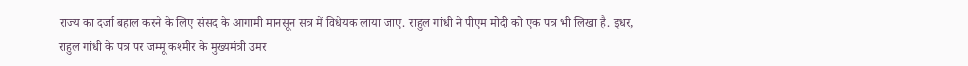राज्य का दर्जा बहाल करने के लिए संसद के आगामी मानसून सत्र में विधेयक लाया जाए. राहुल गांधी ने पीएम मोदी को एक पत्र भी लिखा है. इधर, राहुल गांधी के पत्र पर जम्मू कश्मीर के मुख्यमंत्री उमर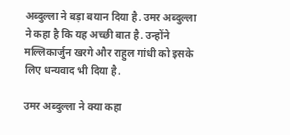अब्दुल्ला ने बड़ा बयान दिया है. उमर अब्दुल्ला ने कहा है कि यह अच्छी बात है. उन्होंने मल्लिकार्जुन खरगे और राहुल गांधी को इसके लिए धन्यवाद भी दिया है.

उमर अब्दुल्ला ने क्या कहा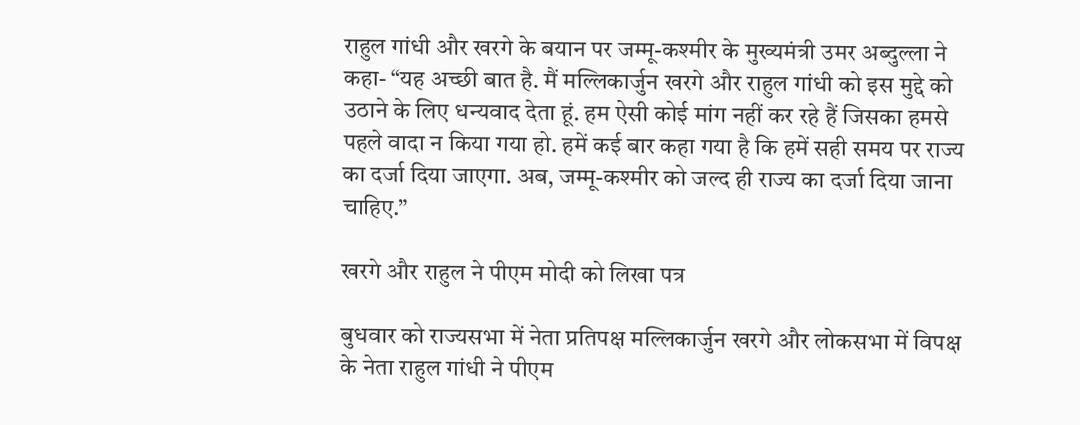राहुल गांधी और खरगे के बयान पर जम्मू-कश्मीर के मुख्यमंत्री उमर अब्दुल्ला ने कहा- “यह अच्छी बात है. मैं मल्लिकार्जुन खरगे और राहुल गांधी को इस मुद्दे को उठाने के लिए धन्यवाद देता हूं. हम ऐसी कोई मांग नहीं कर रहे हैं जिसका हमसे पहले वादा न किया गया हो. हमें कई बार कहा गया है कि हमें सही समय पर राज्य का दर्जा दिया जाएगा. अब, जम्मू-कश्मीर को जल्द ही राज्य का दर्जा दिया जाना चाहिए.”

खरगे और राहुल ने पीएम मोदी को लिखा पत्र

बुधवार को राज्यसभा में नेता प्रतिपक्ष मल्लिकार्जुन खरगे और लोकसभा में विपक्ष के नेता राहुल गांधी ने पीएम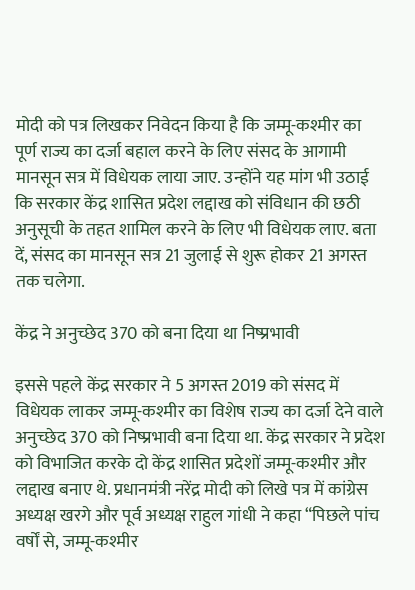मोदी को पत्र लिखकर निवेदन किया है कि जम्मू-कश्मीर का पूर्ण राज्य का दर्जा बहाल करने के लिए संसद के आगामी मानसून सत्र में विधेयक लाया जाए. उन्होंने यह मांग भी उठाई कि सरकार केंद्र शासित प्रदेश लद्दाख को संविधान की छठी अनुसूची के तहत शामिल करने के लिए भी विधेयक लाए. बता दें, संसद का मानसून सत्र 21 जुलाई से शुरू होकर 21 अगस्त तक चलेगा.

केंद्र ने अनुच्छेद 370 को बना दिया था निष्प्रभावी

इससे पहले केंद्र सरकार ने 5 अगस्त 2019 को संसद में विधेयक लाकर जम्मू-कश्मीर का विशेष राज्य का दर्जा देने वाले अनुच्छेद 370 को निष्प्रभावी बना दिया था. केंद्र सरकार ने प्रदेश को विभाजित करके दो केंद्र शासित प्रदेशों जम्मू-कश्मीर और लद्दाख बनाए थे. प्रधानमंत्री नरेंद्र मोदी को लिखे पत्र में कांग्रेस अध्यक्ष खरगे और पूर्व अध्यक्ष राहुल गांधी ने कहा “पिछले पांच वर्षों से, जम्मू-कश्मीर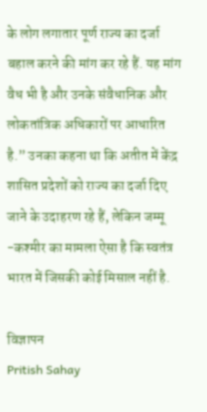के लोग लगातार पूर्ण राज्य का दर्जा बहाल करने की मांग कर रहे हैं. यह मांग वैध भी है और उनके संवैधानिक और लोकतांत्रिक अधिकारों पर आधारित है.” उनका कहना था कि अतीत में केंद्र शासित प्रदेशों को राज्य का दर्जा दिए जाने के उदाहरण रहे हैं, लेकिन जम्मू -कश्मीर का मामला ऐसा है कि स्वतंत्र भारत में जिसकी कोई मिसाल नहीं है.

विज्ञापन
Pritish Sahay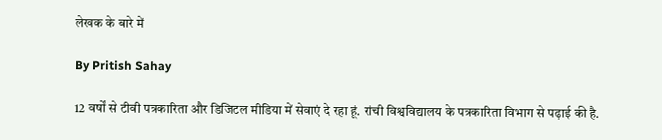लेखक के बारे में

By Pritish Sahay

12 वर्षों से टीवी पत्रकारिता और डिजिटल मीडिया में सेवाएं दे रहा हूं. रांची विश्वविद्यालय के पत्रकारिता विभाग से पढ़ाई की है.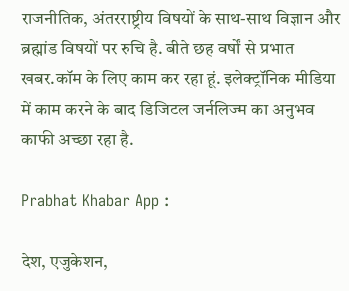राजनीतिक, अंतरराष्ट्रीय विषयों के साथ-साथ विज्ञान और ब्रह्मांड विषयों पर रुचि है. बीते छह वर्षों से प्रभात खबर.कॉम के लिए काम कर रहा हूं. इलेक्ट्रॉनिक मीडिया में काम करने के बाद डिजिटल जर्नलिज्म का अनुभव काफी अच्छा रहा है.

Prabhat Khabar App :

देश, एजुकेशन,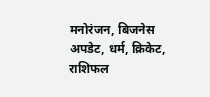मनोरंजन, बिजनेस अपडेट, धर्म, क्रिकेट, राशिफल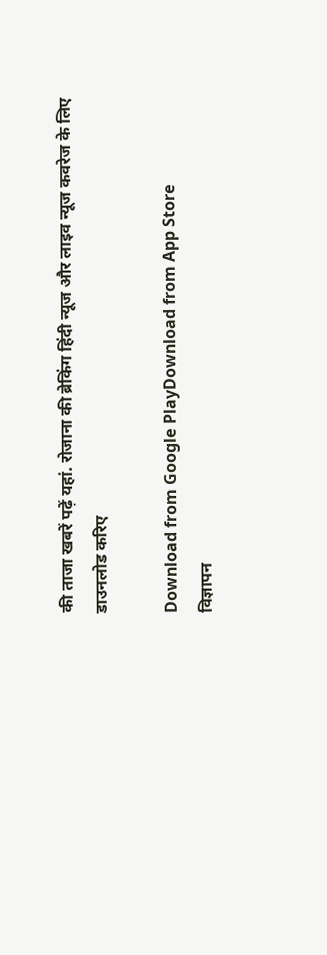की ताजा खबरें पढ़ें यहां. रोजाना की ब्रेकिंग हिंदी न्यूज और लाइव न्यूज कवरेज के लिए डाउनलोड करिए

Download from Google PlayDownload from App Store
विज्ञापन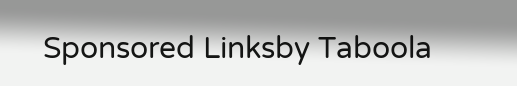Sponsored Linksby Taboola